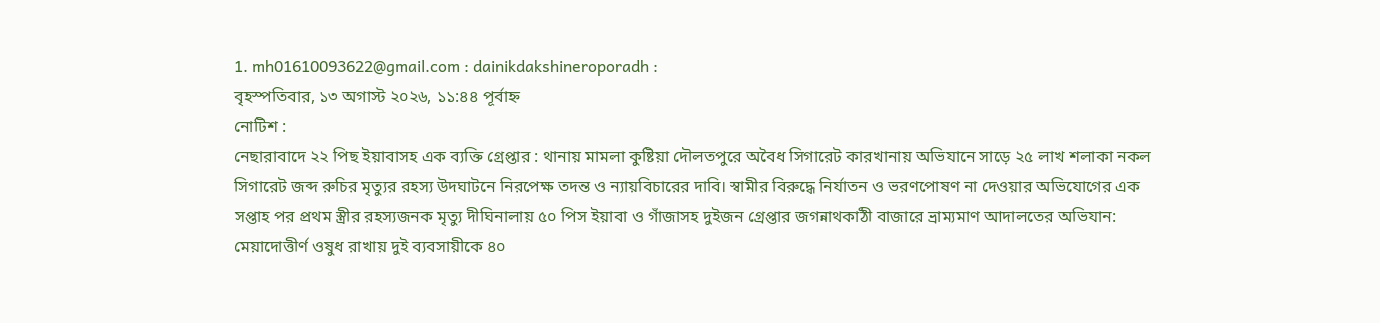1. mh01610093622@gmail.com : dainikdakshineroporadh :
বৃহস্পতিবার, ১৩ অগাস্ট ২০২৬, ১১:৪৪ পূর্বাহ্ন
নোটিশ :
নেছারাবাদে ২২ পিছ ইয়াবাসহ এক ব্যক্তি গ্রেপ্তার : থানায় মামলা কুষ্টিয়া দৌলতপুরে অবৈধ সিগারেট কারখানায় অভিযানে সাড়ে ২৫ লাখ শলাকা নকল সিগারেট জব্দ রুচির মৃত্যুর রহস্য উদঘাটনে নিরপেক্ষ তদন্ত ও ন্যায়বিচারের দাবি। স্বামীর বিরুদ্ধে নির্যাতন ও ভরণপোষণ না দেওয়ার অভিযোগের এক সপ্তাহ পর প্রথম স্ত্রীর রহস্যজনক মৃত্যু দীঘিনালায় ৫০ পিস ইয়াবা ও গাঁজাসহ দুইজন গ্রেপ্তার জগন্নাথকাঠী বাজারে ভ্রাম্যমাণ আদালতের অভিযান: মেয়াদোত্তীর্ণ ওষুধ রাখায় দুই ব্যবসায়ীকে ৪০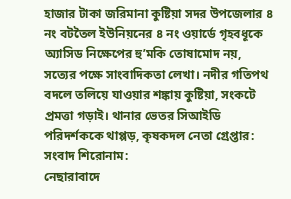হাজার টাকা জরিমানা কুষ্টিয়া সদর উপজেলার ৪ নং বটতৈল ইউনিয়নের ৪ নং ওয়ার্ডে গৃহবধূকে অ্যাসিড নিক্ষেপের হু’মকি তোষামোদ নয়, সত্যের পক্ষে সাংবাদিকতা লেখা। নদীর গতিপথ বদলে তলিয়ে যাওয়ার শঙ্কায় কুষ্টিয়া, সংকটে প্রমত্তা গড়াই। থানার ভেতর সিআইডি পরিদর্শককে থাপ্পড়, কৃষকদল নেতা গ্রেপ্তার:
সংবাদ শিরোনাম:
নেছারাবাদে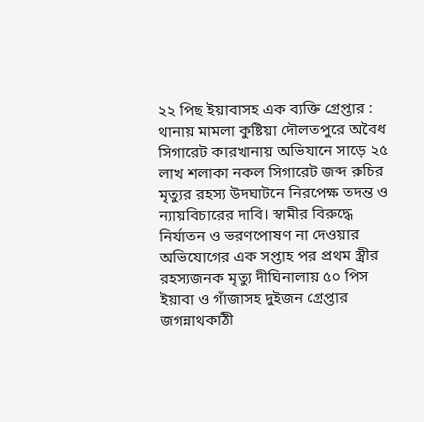২২ পিছ ইয়াবাসহ এক ব্যক্তি গ্রেপ্তার : থানায় মামলা কুষ্টিয়া দৌলতপুরে অবৈধ সিগারেট কারখানায় অভিযানে সাড়ে ২৫ লাখ শলাকা নকল সিগারেট জব্দ রুচির মৃত্যুর রহস্য উদঘাটনে নিরপেক্ষ তদন্ত ও ন্যায়বিচারের দাবি। স্বামীর বিরুদ্ধে নির্যাতন ও ভরণপোষণ না দেওয়ার অভিযোগের এক সপ্তাহ পর প্রথম স্ত্রীর রহস্যজনক মৃত্যু দীঘিনালায় ৫০ পিস ইয়াবা ও গাঁজাসহ দুইজন গ্রেপ্তার জগন্নাথকাঠী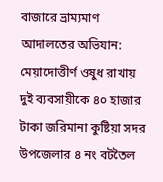বাজারে ভ্রাম্যমাণ আদালতের অভিযান: মেয়াদোত্তীর্ণ ওষুধ রাখায় দুই ব্যবসায়ীকে ৪০ হাজার টাকা জরিমানা কুষ্টিয়া সদর উপজেলার ৪ নং বটতৈল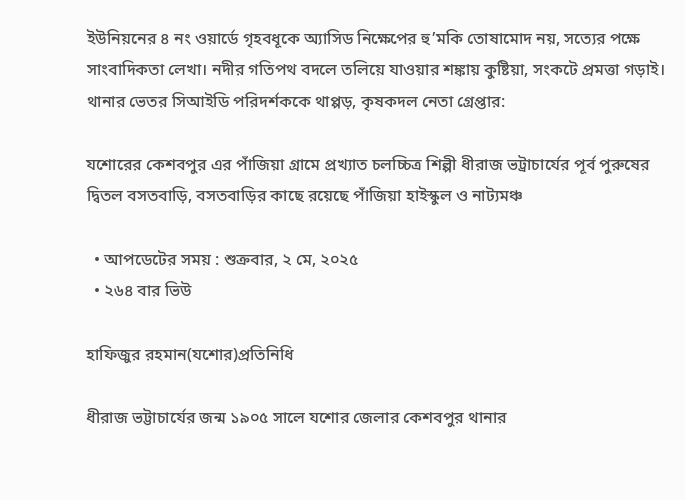ইউনিয়নের ৪ নং ওয়ার্ডে গৃহবধূকে অ্যাসিড নিক্ষেপের হু’মকি তোষামোদ নয়, সত্যের পক্ষে সাংবাদিকতা লেখা। নদীর গতিপথ বদলে তলিয়ে যাওয়ার শঙ্কায় কুষ্টিয়া, সংকটে প্রমত্তা গড়াই। থানার ভেতর সিআইডি পরিদর্শককে থাপ্পড়, কৃষকদল নেতা গ্রেপ্তার:

যশোরের কেশবপুর এর পাঁজিয়া গ্রামে প্রখ্যাত চলচ্চিত্র শিল্পী ধীরাজ ভট্রাচার্যের পূর্ব পুরুষের দ্বিতল বসতবাড়ি, বসতবাড়ির কাছে রয়েছে পাঁজিয়া হাইস্কুল ও নাট্যমঞ্চ

  • আপডেটের সময় : শুক্রবার, ২ মে, ২০২৫
  • ২৬৪ বার ভিউ

হাফিজুর রহমান(যশোর)প্রতিনিধি

ধীরাজ ভট্টাচার্যের জন্ম ১৯০৫ সালে যশোর জেলার কেশবপুর থানার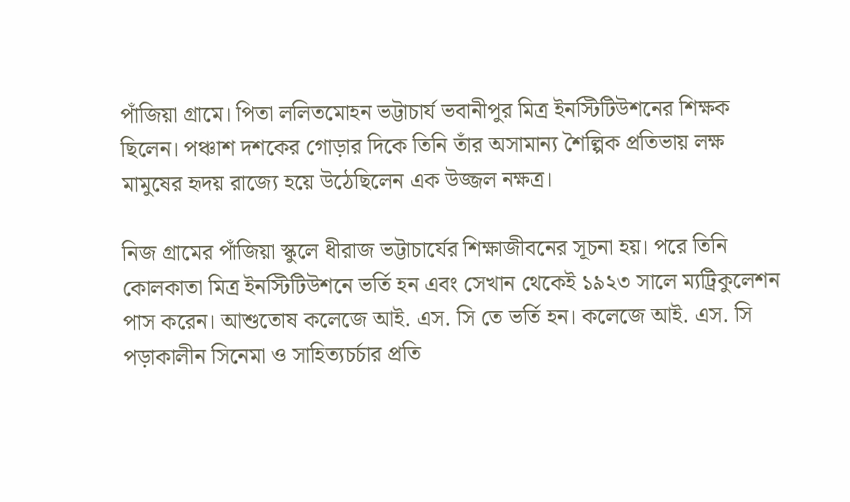পাঁজিয়া গ্রামে। পিতা ললিতমোহন ভট্টাচার্য ভবানীপুর মিত্র ইনস্টিটিউশনের শিক্ষক ছিলেন। পঞ্চাশ দশকের গোড়ার দিকে তিনি তাঁর অসামান্য শৈল্পিক প্রতিভায় লক্ষ মামুষের হৃদয় রাজ্যে হয়ে উঠেছিলেন এক উজ্জল নক্ষত্র।

নিজ গ্রামের পাঁজিয়া স্কুলে ধীরাজ ভট্টাচার্যের শিক্ষাজীবনের সূচনা হয়। পরে তিনি কোলকাতা মিত্র ইনস্টিটিউশনে ভর্তি হন এবং সেখান থেকেই ১৯২৩ সালে ম্যট্রিকুলেশন পাস করেন। আশুতোষ কলেজে আই. এস. সি তে ভর্তি হন। কলেজে আই. এস. সি পড়াকালীন সিনেমা ও সাহিত্যচর্চার প্রতি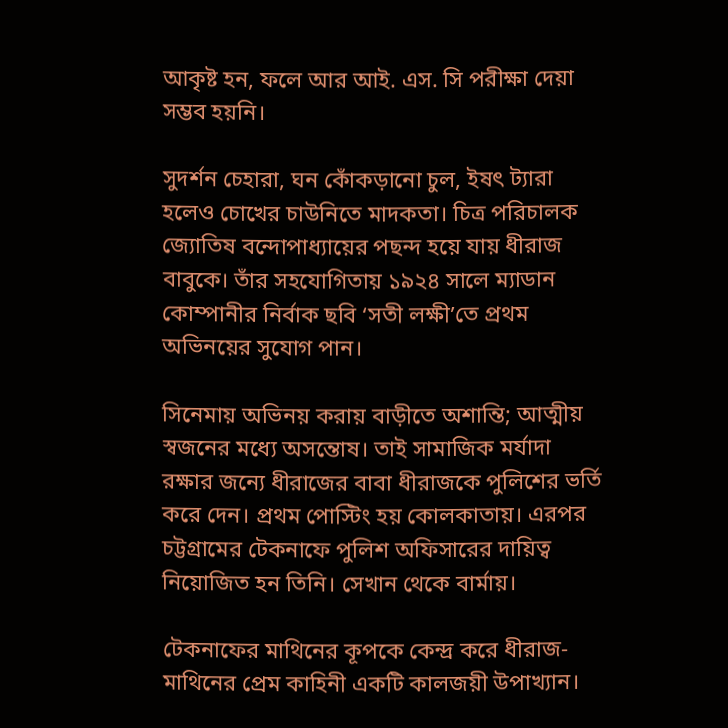আকৃষ্ট হন, ফলে আর আই. এস. সি পরীক্ষা দেয়া সম্ভব হয়নি।

সুদর্শন চেহারা, ঘন কোঁকড়ানো চুল, ইষৎ ট্যারা হলেও চোখের চাউনিতে মাদকতা। চিত্র পরিচালক জ্যোতিষ বন্দোপাধ্যায়ের পছন্দ হয়ে যায় ধীরাজ বাবুকে। তাঁর সহযোগিতায় ১৯২৪ সালে ম্যাডান কোম্পানীর নির্বাক ছবি ‘সতী লক্ষী’তে প্রথম অভিনয়ের সুযোগ পান।

সিনেমায় অভিনয় করায় বাড়ীতে অশান্তি; আত্মীয় স্বজনের মধ্যে অসন্তোষ। তাই সামাজিক মর্যাদা রক্ষার জন্যে ধীরাজের বাবা ধীরাজকে পুলিশের ভর্তি করে দেন। প্রথম পোস্টিং হয় কোলকাতায়। এরপর চট্টগ্রামের টেকনাফে পুলিশ অফিসারের দায়িত্ব নিয়োজিত হন তিনি। সেখান থেকে বার্মায়।

টেকনাফের মাথিনের কূপকে কেন্দ্র করে ধীরাজ-মাথিনের প্রেম কাহিনী একটি কালজয়ী উপাখ্যান।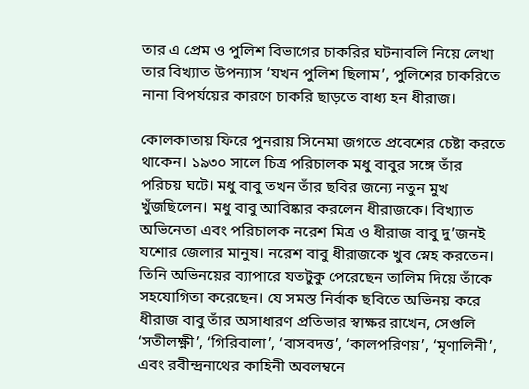তার এ প্রেম ও পুলিশ বিভাগের চাকরির ঘটনাবলি নিয়ে লেখা তার বিখ্যাত উপন্যাস ‘যখন পুলিশ ছিলাম’, পুলিশের চাকরিতে নানা বিপর্যয়ের কারণে চাকরি ছাড়তে বাধ্য হন ধীরাজ।

কোলকাতায় ফিরে পুনরায় সিনেমা জগতে প্রবেশের চেষ্টা করতে থাকেন। ১৯৩০ সালে চিত্র পরিচালক মধু বাবুর সঙ্গে তাঁর পরিচয় ঘটে। মধু বাবু তখন তাঁর ছবির জন্যে নতুন মুখ খুঁজছিলেন। মধু বাবু আবিষ্কার করলেন ধীরাজকে। বিখ্যাত অভিনেতা এবং পরিচালক নরেশ মিত্র ও ধীরাজ বাবু দু’জনই যশোর জেলার মানুষ। নরেশ বাবু ধীরাজকে খুব স্নেহ করতেন। তিনি অভিনয়ের ব্যাপারে যতটুকু পেরেছেন তালিম দিয়ে তাঁকে সহযোগিতা করেছেন। যে সমস্ত নির্বাক ছবিতে অভিনয় করে ধীরাজ বাবু তাঁর অসাধারণ প্রতিভার স্বাক্ষর রাখেন, সেগুলি ‘সতীলক্ষ্ণী’, ‘গিরিবালা’, ‘বাসবদত্ত’, ‘কালপরিণয়’, ‘মৃণালিনী’, এবং রবীন্দ্রনাথের কাহিনী অবলম্বনে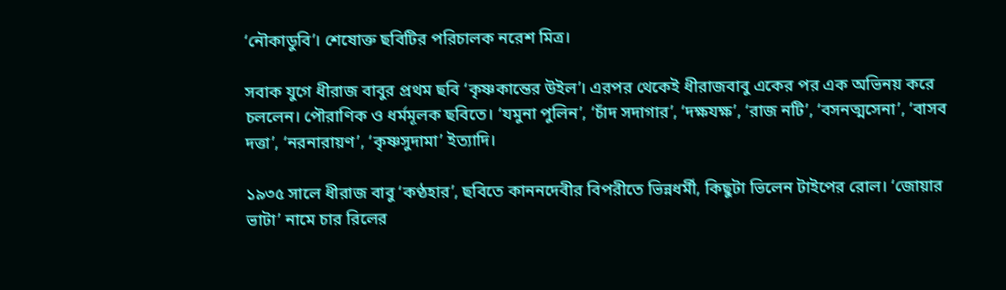‘নৌকাডুবি’। শেষোক্ত ছবিটির পরিচালক নরেশ মিত্র।

সবাক যুগে ধীরাজ বাবুর প্রথম ছবি ‘কৃষ্ণকান্তের উইল’। এরপর থেকেই ধীরাজবাবু একের পর এক অভিনয় করে চললেন। পৌরাণিক ও ধর্মমূলক ছবিতে। ‘যমুনা পুলিন’, ‘চাঁদ সদাগার’, ‘দক্ষযক্ষ’, ‘রাজ নটি’, ‘বসনত্মসেনা’, ‘বাসব দত্তা’, ‘নরনারায়ণ’, ‘কৃষ্ণসুদামা’ ইত্যাদি।

১৯৩৫ সালে ধীরাজ বাবু ‘কণ্ঠহার’, ছবিতে কাননদেবীর বিপরীতে ভিন্নধর্মী, কিছুটা ভিলেন টাইপের রোল। ‘জোয়ার ভাটা’ নামে চার রিলের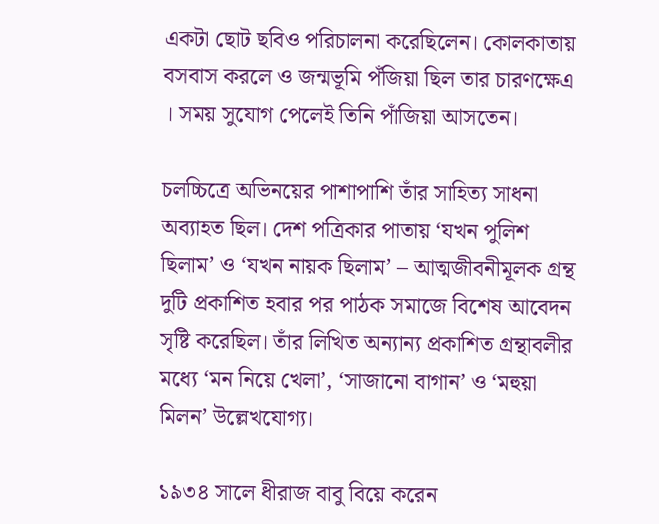একটা ছোট ছবিও পরিচালনা করেছিলেন। কোলকাতায় বসবাস করলে ও জন্মভূমি পঁজিয়া ছিল তার চারণক্ষেএ । সময় সুযোগ পেলেই তিনি পাঁজিয়া আসতেন।

চলচ্চিত্রে অভিনয়ের পাশাপাশি তাঁর সাহিত্য সাধনা অব্যাহত ছিল। দেশ পত্রিকার পাতায় ‘যখন পুলিশ ছিলাম’ ও ‘যখন নায়ক ছিলাম’ – আত্মজীবনীমূলক গ্রন্থ দুটি প্রকাশিত হবার পর পাঠক সমাজে বিশেষ আবেদন সৃষ্টি করেছিল। তাঁর লিখিত অন্যান্য প্রকাশিত গ্রন্থাবলীর মধ্যে ‘মন নিয়ে খেলা’, ‘সাজানো বাগান’ ও ‘মহুয়া মিলন’ উল্লেখযোগ্য।

১৯৩৪ সালে ধীরাজ বাবু বিয়ে করেন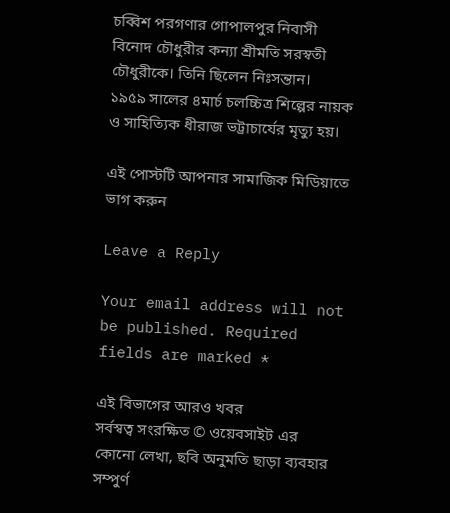চব্বিশ পরগণার গোপালপুর নিবাসী বিনোদ চৌধুরীর কন্যা শ্রীমতি সরস্বতী চৌধুরীকে। তিনি ছিলেন নিঃসন্তান।
১৯৫৯ সালের ৪মার্চ চলচ্চিত্র শিল্পের নায়ক ও সাহিত্যিক ধীরাজ ভট্রাচার্যের মৃত্যু হয়।

এই পোস্টটি আপনার সামাজিক মিডিয়াতে ভাগ করুন

Leave a Reply

Your email address will not be published. Required fields are marked *

এই বিভাগের আরও খবর
সর্বস্বত্ব সংরক্ষিত © ওয়েবসাইট এর কোনো লেখা, ছবি অনুমতি ছাড়া ব্যবহার সম্পুর্ণ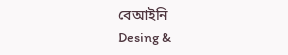বেআইনি
Desing &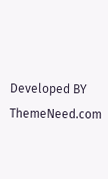Developed BY ThemeNeed.com